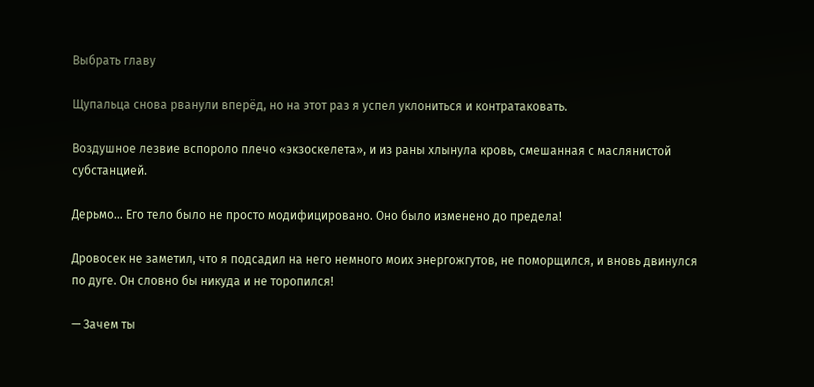Выбрать главу

Щупальца снова рванули вперёд, но на этот раз я успел уклониться и контратаковать.

Воздушное лезвие вспороло плечо «экзоскелета», и из раны хлынула кровь, смешанная с маслянистой субстанцией.

Дерьмо… Его тело было не просто модифицировано. Оно было изменено до предела!

Дровосек не заметил, что я подсадил на него немного моих энергожгутов, не поморщился, и вновь двинулся по дуге. Он словно бы никуда и не торопился!

— Зачем ты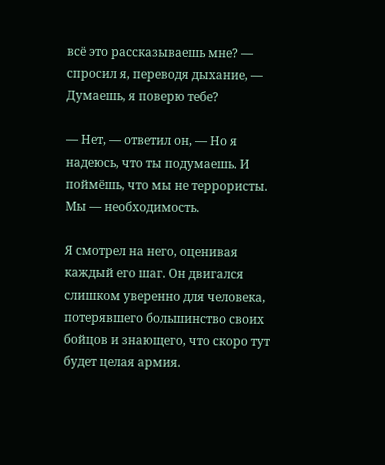всё это рассказываешь мне? — спросил я, переводя дыхание, — Думаешь, я поверю тебе?

— Нет, — ответил он, — Но я надеюсь, что ты подумаешь. И поймёшь, что мы не террористы. Мы — необходимость.

Я смотрел на него, оценивая каждый его шаг. Он двигался слишком уверенно для человека, потерявшего большинство своих бойцов и знающего, что скоро тут будет целая армия.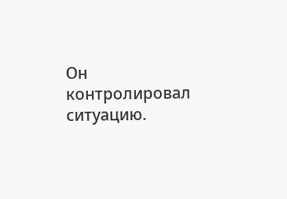Он контролировал ситуацию.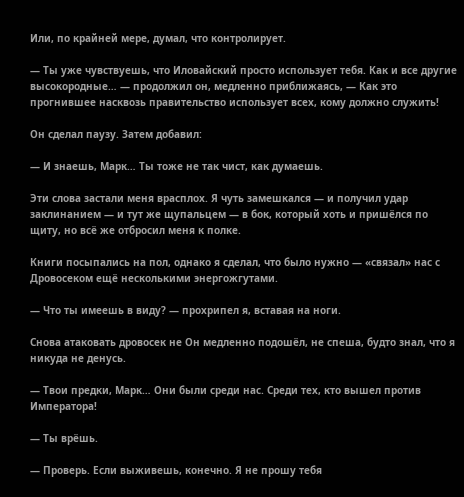Или, по крайней мере, думал, что контролирует.

— Ты уже чувствуешь, что Иловайский просто использует тебя. Как и все другие высокородные… — продолжил он, медленно приближаясь, — Как это прогнившее насквозь правительство использует всех, кому должно служить!

Он сделал паузу. Затем добавил:

— И знаешь, Марк… Ты тоже не так чист, как думаешь.

Эти слова застали меня врасплох. Я чуть замешкался — и получил удар заклинанием — и тут же щупальцем — в бок, который хоть и пришёлся по щиту, но всё же отбросил меня к полке.

Книги посыпались на пол, однако я сделал, что было нужно — «связал» нас с Дровосеком ещё несколькими энергожгутами.

— Что ты имеешь в виду? — прохрипел я, вставая на ноги.

Снова атаковать дровосек не Он медленно подошёл, не спеша, будто знал, что я никуда не денусь.

— Твои предки, Марк… Они были среди нас. Среди тех, кто вышел против Императора!

— Ты врёшь.

— Проверь. Если выживешь, конечно. Я не прошу тебя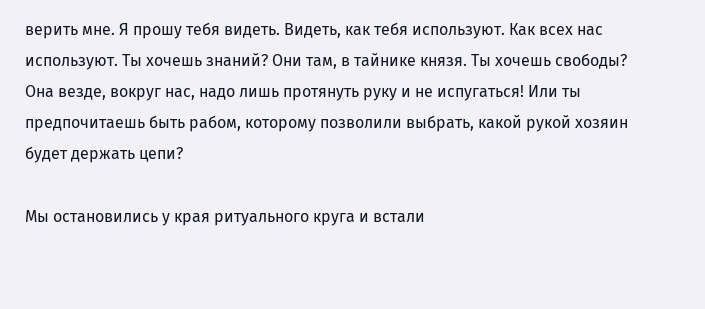верить мне. Я прошу тебя видеть. Видеть, как тебя используют. Как всех нас используют. Ты хочешь знаний? Они там, в тайнике князя. Ты хочешь свободы? Она везде, вокруг нас, надо лишь протянуть руку и не испугаться! Или ты предпочитаешь быть рабом, которому позволили выбрать, какой рукой хозяин будет держать цепи?

Мы остановились у края ритуального круга и встали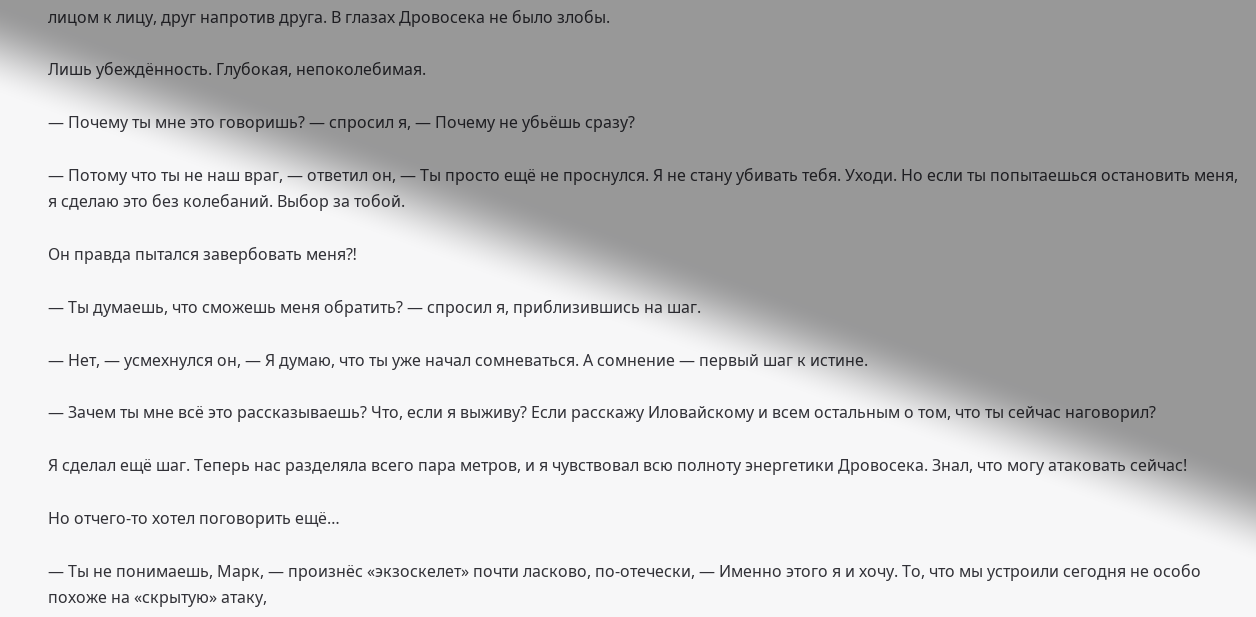лицом к лицу, друг напротив друга. В глазах Дровосека не было злобы.

Лишь убеждённость. Глубокая, непоколебимая.

— Почему ты мне это говоришь? — спросил я, — Почему не убьёшь сразу?

— Потому что ты не наш враг, — ответил он, — Ты просто ещё не проснулся. Я не стану убивать тебя. Уходи. Но если ты попытаешься остановить меня, я сделаю это без колебаний. Выбор за тобой.

Он правда пытался завербовать меня⁈

— Ты думаешь, что сможешь меня обратить? — спросил я, приблизившись на шаг.

— Нет, — усмехнулся он, — Я думаю, что ты уже начал сомневаться. А сомнение — первый шаг к истине.

— Зачем ты мне всё это рассказываешь? Что, если я выживу? Если расскажу Иловайскому и всем остальным о том, что ты сейчас наговорил?

Я сделал ещё шаг. Теперь нас разделяла всего пара метров, и я чувствовал всю полноту энергетики Дровосека. Знал, что могу атаковать сейчас!

Но отчего-то хотел поговорить ещё…

— Ты не понимаешь, Марк, — произнёс «экзоскелет» почти ласково, по-отечески, — Именно этого я и хочу. То, что мы устроили сегодня не особо похоже на «скрытую» атаку,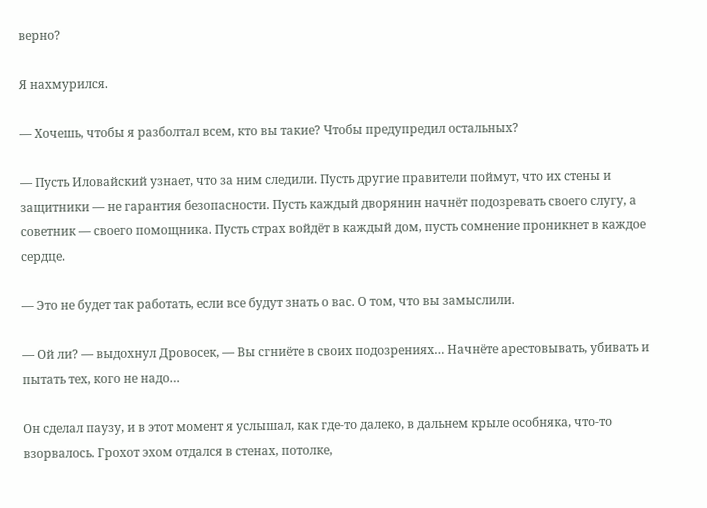верно?

Я нахмурился.

— Хочешь, чтобы я разболтал всем, кто вы такие? Чтобы предупредил остальных?

— Пусть Иловайский узнает, что за ним следили. Пусть другие правители поймут, что их стены и защитники — не гарантия безопасности. Пусть каждый дворянин начнёт подозревать своего слугу, а советник — своего помощника. Пусть страх войдёт в каждый дом, пусть сомнение проникнет в каждое сердце.

— Это не будет так работать, если все будут знать о вас. О том, что вы замыслили.

— Ой ли? — выдохнул Дровосек, — Вы сгниёте в своих подозрениях… Начнёте арестовывать, убивать и пытать тех, кого не надо…

Он сделал паузу, и в этот момент я услышал, как где-то далеко, в дальнем крыле особняка, что-то взорвалось. Грохот эхом отдался в стенах, потолке,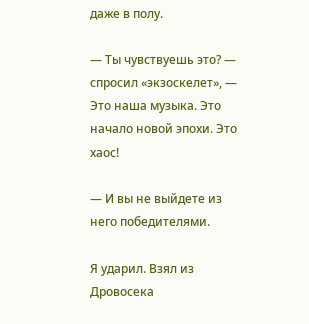даже в полу.

— Ты чувствуешь это? — спросил «экзоскелет», — Это наша музыка. Это начало новой эпохи. Это хаос!

— И вы не выйдете из него победителями.

Я ударил. Взял из Дровосека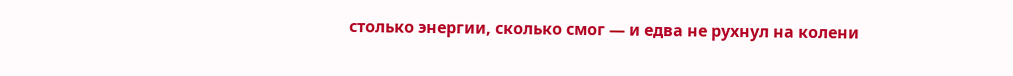столько энергии, сколько смог — и едва не рухнул на колени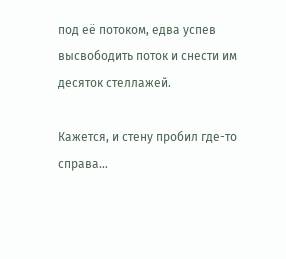под её потоком, едва успев высвободить поток и снести им десяток стеллажей.

Кажется, и стену пробил где-то справа…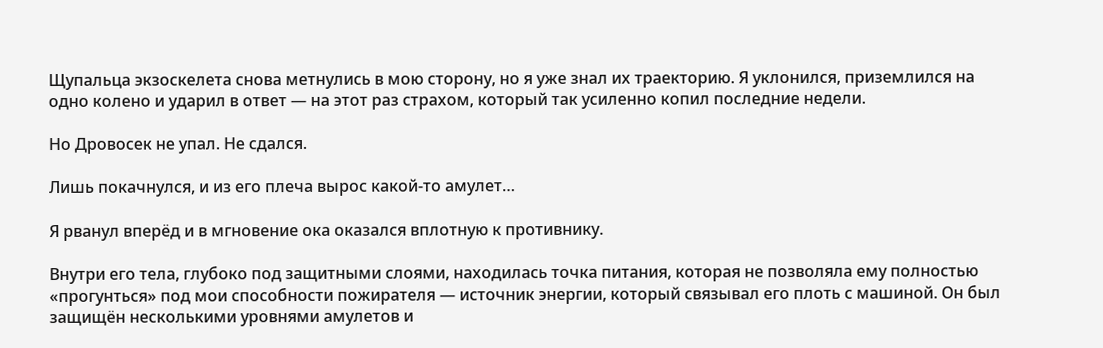Щупальца экзоскелета снова метнулись в мою сторону, но я уже знал их траекторию. Я уклонился, приземлился на одно колено и ударил в ответ — на этот раз страхом, который так усиленно копил последние недели.

Но Дровосек не упал. Не сдался.

Лишь покачнулся, и из его плеча вырос какой-то амулет…

Я рванул вперёд и в мгновение ока оказался вплотную к противнику.

Внутри его тела, глубоко под защитными слоями, находилась точка питания, которая не позволяла ему полностью «прогунться» под мои способности пожирателя — источник энергии, который связывал его плоть с машиной. Он был защищён несколькими уровнями амулетов и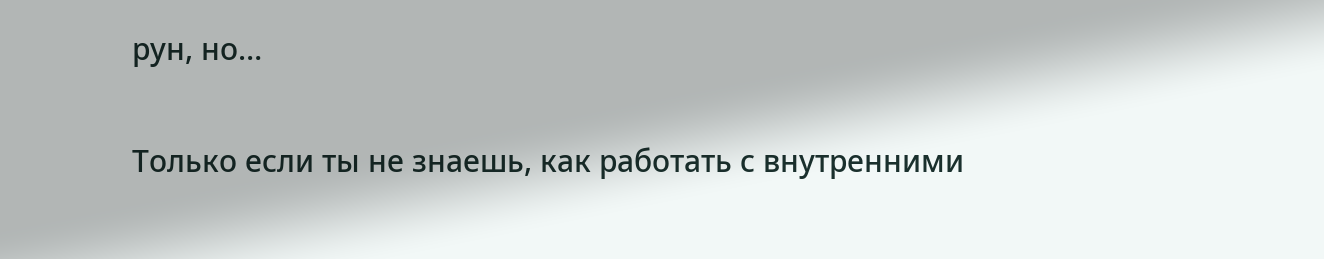рун, но…

Только если ты не знаешь, как работать с внутренними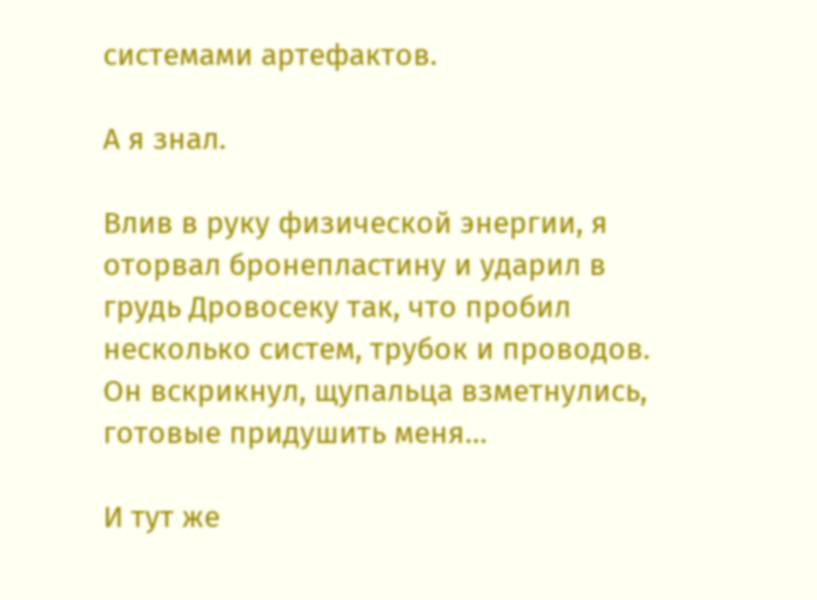системами артефактов.

А я знал.

Влив в руку физической энергии, я оторвал бронепластину и ударил в грудь Дровосеку так, что пробил несколько систем, трубок и проводов. Он вскрикнул, щупальца взметнулись, готовые придушить меня…

И тут же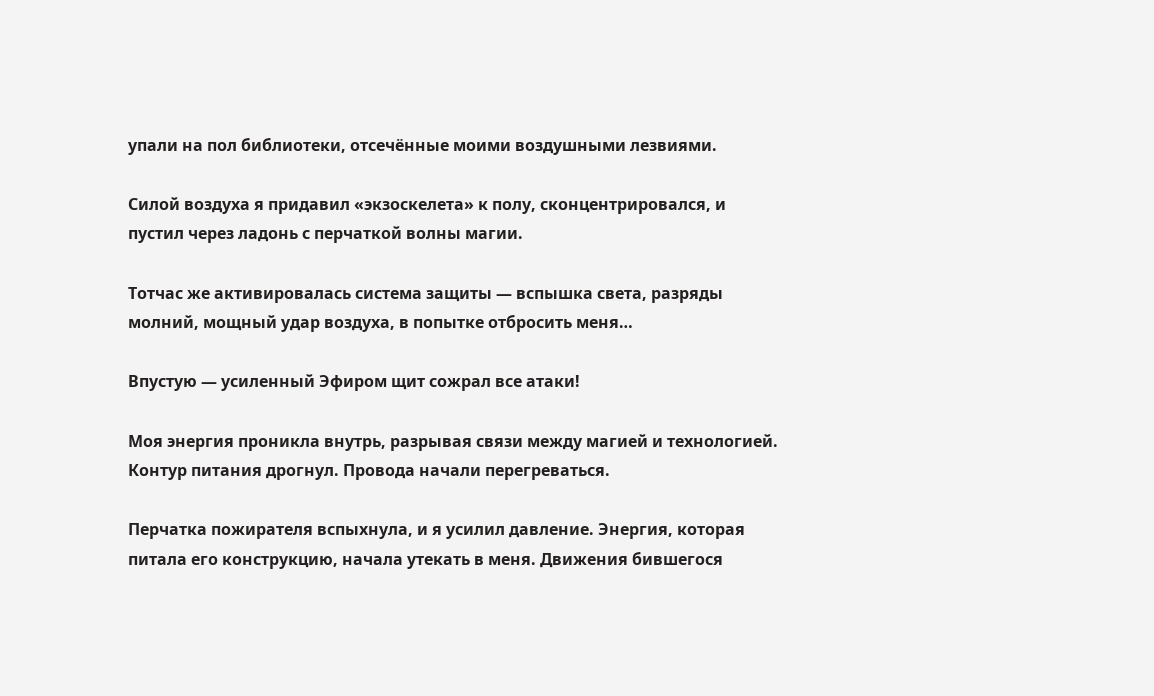упали на пол библиотеки, отсечённые моими воздушными лезвиями.

Силой воздуха я придавил «экзоскелета» к полу, сконцентрировался, и пустил через ладонь с перчаткой волны магии.

Тотчас же активировалась система защиты — вспышка света, разряды молний, мощный удар воздуха, в попытке отбросить меня…

Впустую — усиленный Эфиром щит сожрал все атаки!

Моя энергия проникла внутрь, разрывая связи между магией и технологией. Контур питания дрогнул. Провода начали перегреваться.

Перчатка пожирателя вспыхнула, и я усилил давление. Энергия, которая питала его конструкцию, начала утекать в меня. Движения бившегося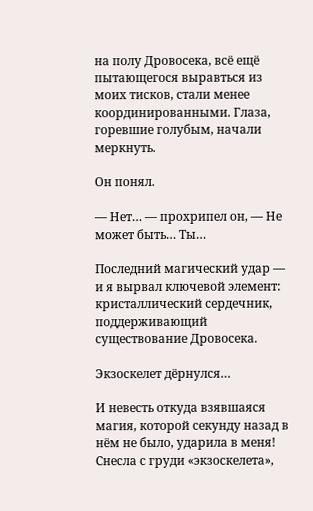на полу Дровосека, всё ещё пытающегося выравться из моих тисков, стали менее координированными. Глаза, горевшие голубым, начали меркнуть.

Он понял.

— Нет… — прохрипел он, — Не может быть… Ты…

Последний магический удар — и я вырвал ключевой элемент: кристаллический сердечник, поддерживающий существование Дровосека.

Экзоскелет дёрнулся…

И невесть откуда взявшаяся магия, которой секунду назад в нём не было, ударила в меня! Снесла с груди «экзоскелета»,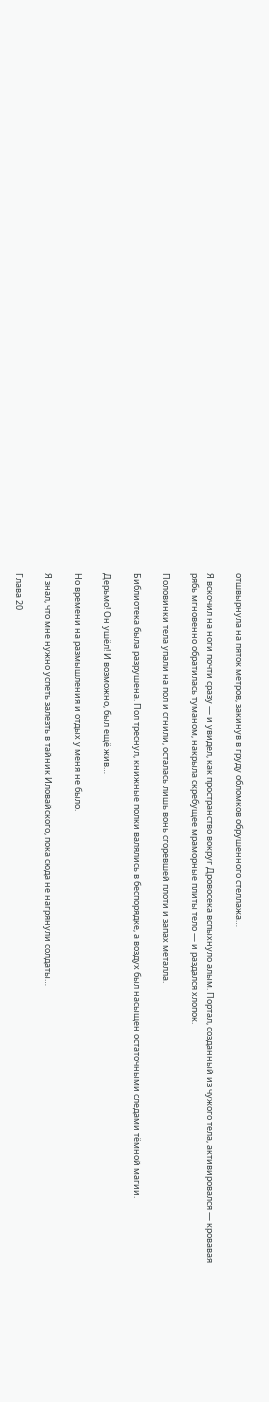отшвырнула на пяток метров, закинув в груду обломков обрушенного стеллажа…

Я вскочил на ноги почти сразу — и увидел, как пространство вокруг Дровосека вспыхнуло алым. Портал, созданный из чужого тела, активировался — кровавая рябь мгновенно обратилась туманом, накрыла скребущее мраморные плиты тело — и раздался хлопок.

Половинки тела упали на пол и сгнили, осталась лишь вонь сгоревшей плоти и запах металла.

Библиотека была разрушена. Пол треснул, книжные полки валялись в беспорядке, а воздух был насыщен остаточными следами тёмной магии.

Дерьмо! Он ушёл! И возможно, был ещё жив…

Но времени на размышления и отдых у меня не было.

Я знал, что мне нужно успеть залезть в тайник Иловайского, пока сюда не нагрянули солдаты…

Глава 20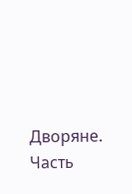Дворяне. Часть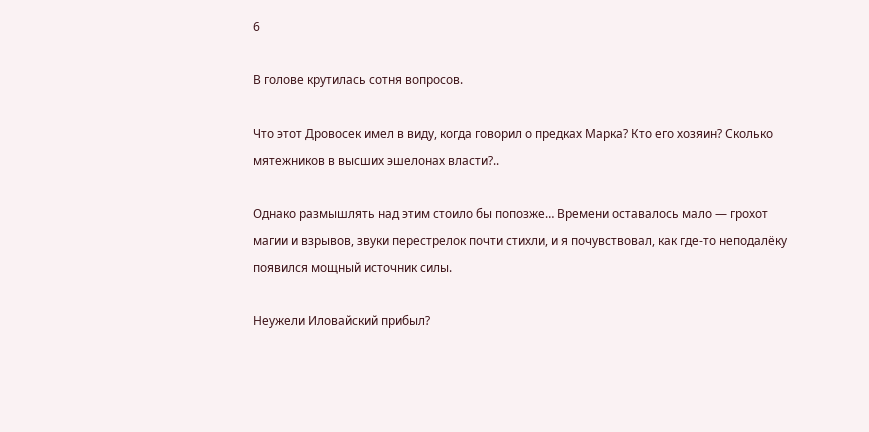6

В голове крутилась сотня вопросов.

Что этот Дровосек имел в виду, когда говорил о предках Марка? Кто его хозяин? Сколько мятежников в высших эшелонах власти?..

Однако размышлять над этим стоило бы попозже… Времени оставалось мало — грохот магии и взрывов, звуки перестрелок почти стихли, и я почувствовал, как где-то неподалёку появился мощный источник силы.

Неужели Иловайский прибыл?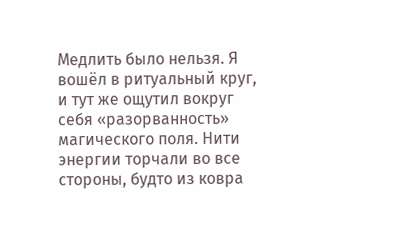Медлить было нельзя. Я вошёл в ритуальный круг, и тут же ощутил вокруг себя «разорванность» магического поля. Нити энергии торчали во все стороны, будто из ковра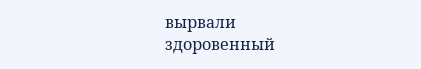вырвали здоровенный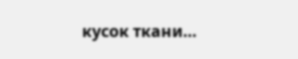кусок ткани…